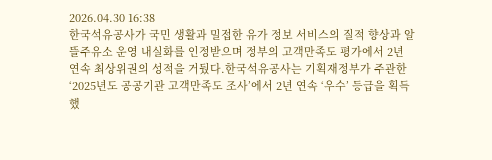2026.04.30 16:38
한국석유공사가 국민 생활과 밀접한 유가 정보 서비스의 질적 향상과 알뜰주유소 운영 내실화를 인정받으며 정부의 고객만족도 평가에서 2년 연속 최상위권의 성적을 거뒀다.한국석유공사는 기획재정부가 주관한 ‘2025년도 공공기관 고객만족도 조사’에서 2년 연속 ‘우수’ 등급을 획득했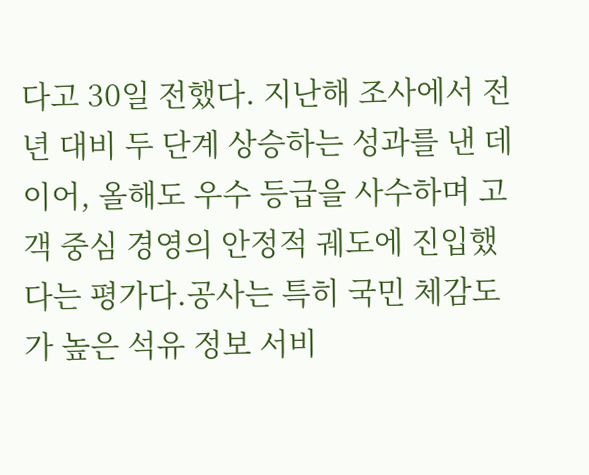다고 30일 전했다. 지난해 조사에서 전년 대비 두 단계 상승하는 성과를 낸 데 이어, 올해도 우수 등급을 사수하며 고객 중심 경영의 안정적 궤도에 진입했다는 평가다.공사는 특히 국민 체감도가 높은 석유 정보 서비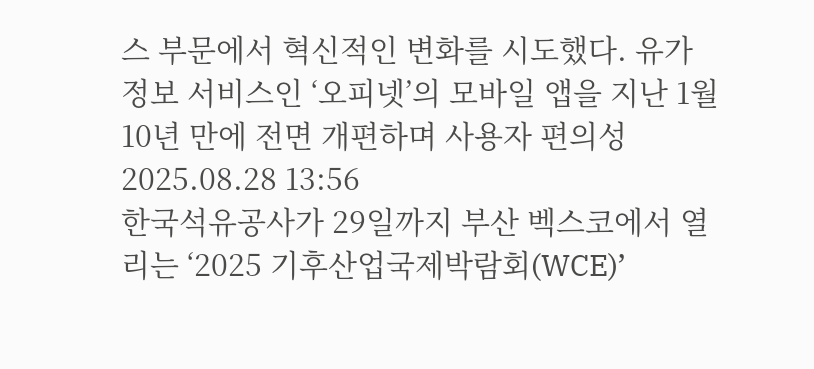스 부문에서 혁신적인 변화를 시도했다. 유가 정보 서비스인 ‘오피넷’의 모바일 앱을 지난 1월 10년 만에 전면 개편하며 사용자 편의성2025.08.28 13:56
한국석유공사가 29일까지 부산 벡스코에서 열리는 ‘2025 기후산업국제박람회(WCE)’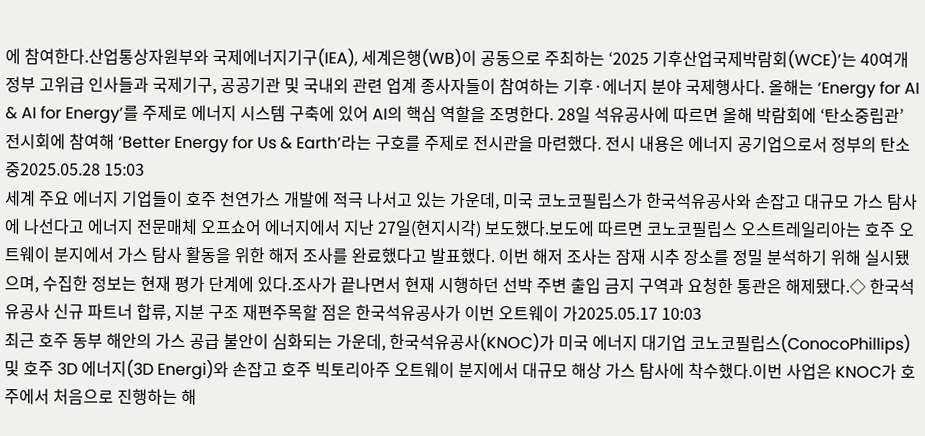에 참여한다.산업통상자원부와 국제에너지기구(IEA), 세계은행(WB)이 공동으로 주최하는 ‘2025 기후산업국제박람회(WCE)’는 40여개 정부 고위급 인사들과 국제기구, 공공기관 및 국내외 관련 업계 종사자들이 참여하는 기후·에너지 분야 국제행사다. 올해는 ‘Energy for AI & AI for Energy’를 주제로 에너지 시스템 구축에 있어 AI의 핵심 역할을 조명한다. 28일 석유공사에 따르면 올해 박람회에 ‘탄소중립관’ 전시회에 참여해 ‘Better Energy for Us & Earth’라는 구호를 주제로 전시관을 마련했다. 전시 내용은 에너지 공기업으로서 정부의 탄소중2025.05.28 15:03
세계 주요 에너지 기업들이 호주 천연가스 개발에 적극 나서고 있는 가운데, 미국 코노코필립스가 한국석유공사와 손잡고 대규모 가스 탐사에 나선다고 에너지 전문매체 오프쇼어 에너지에서 지난 27일(현지시각) 보도했다.보도에 따르면 코노코필립스 오스트레일리아는 호주 오트웨이 분지에서 가스 탐사 활동을 위한 해저 조사를 완료했다고 발표했다. 이번 해저 조사는 잠재 시추 장소를 정밀 분석하기 위해 실시됐으며, 수집한 정보는 현재 평가 단계에 있다.조사가 끝나면서 현재 시행하던 선박 주변 출입 금지 구역과 요청한 통관은 해제됐다.◇ 한국석유공사 신규 파트너 합류, 지분 구조 재편주목할 점은 한국석유공사가 이번 오트웨이 가2025.05.17 10:03
최근 호주 동부 해안의 가스 공급 불안이 심화되는 가운데, 한국석유공사(KNOC)가 미국 에너지 대기업 코노코필립스(ConocoPhillips) 및 호주 3D 에너지(3D Energi)와 손잡고 호주 빅토리아주 오트웨이 분지에서 대규모 해상 가스 탐사에 착수했다.이번 사업은 KNOC가 호주에서 처음으로 진행하는 해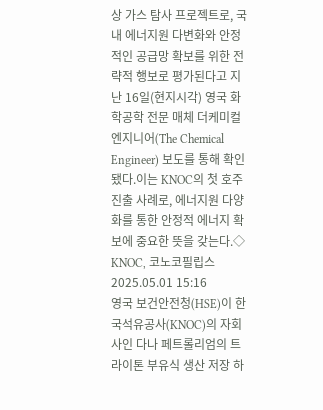상 가스 탐사 프로젝트로, 국내 에너지원 다변화와 안정적인 공급망 확보를 위한 전략적 행보로 평가된다고 지난 16일(현지시각) 영국 화학공학 전문 매체 더케미컬엔지니어(The Chemical Engineer) 보도를 통해 확인됐다.이는 KNOC의 첫 호주 진출 사례로, 에너지원 다양화를 통한 안정적 에너지 확보에 중요한 뜻을 갖는다.◇ KNOC, 코노코필립스2025.05.01 15:16
영국 보건안전청(HSE)이 한국석유공사(KNOC)의 자회사인 다나 페트롤리엄의 트라이톤 부유식 생산 저장 하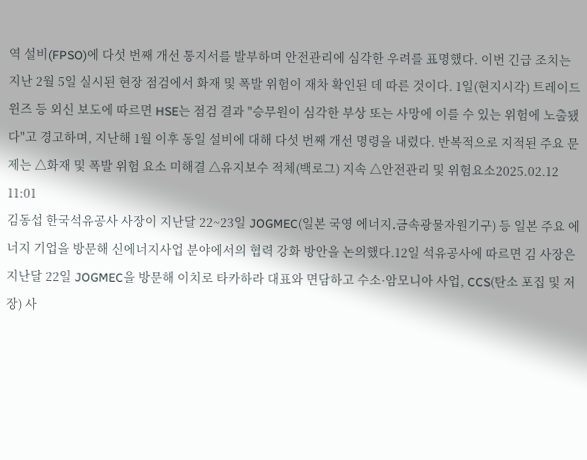역 설비(FPSO)에 다섯 번째 개선 통지서를 발부하며 안전관리에 심각한 우려를 표명했다. 이번 긴급 조치는 지난 2월 5일 실시된 현장 점검에서 화재 및 폭발 위험이 재차 확인된 데 따른 것이다. 1일(현지시각) 트레이드윈즈 등 외신 보도에 따르면 HSE는 점검 결과 "승무원이 심각한 부상 또는 사망에 이를 수 있는 위험에 노출됐다"고 경고하며, 지난해 1월 이후 동일 설비에 대해 다섯 번째 개선 명령을 내렸다. 반복적으로 지적된 주요 문제는 △화재 및 폭발 위험 요소 미해결 △유지보수 적체(백로그) 지속 △안전관리 및 위험요소2025.02.12 11:01
김동섭 한국석유공사 사장이 지난달 22~23일 JOGMEC(일본 국영 에너지․금속광물자원기구) 등 일본 주요 에너지 기업을 방문해 신에너지사업 분야에서의 협력 강화 방안을 논의했다.12일 석유공사에 따르면 김 사장은 지난달 22일 JOGMEC을 방문해 이치로 타카하라 대표와 면담하고 수소·암모니아 사업, CCS(탄소 포집 및 저장) 사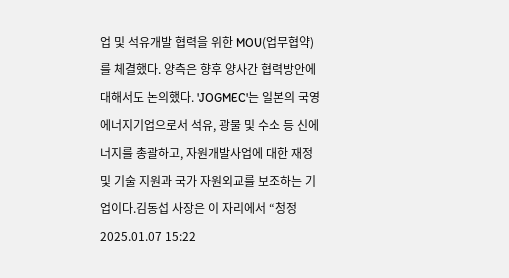업 및 석유개발 협력을 위한 MOU(업무협약)를 체결했다. 양측은 향후 양사간 협력방안에 대해서도 논의했다. 'JOGMEC'는 일본의 국영 에너지기업으로서 석유, 광물 및 수소 등 신에너지를 총괄하고, 자원개발사업에 대한 재정 및 기술 지원과 국가 자원외교를 보조하는 기업이다.김동섭 사장은 이 자리에서 “청정2025.01.07 15:22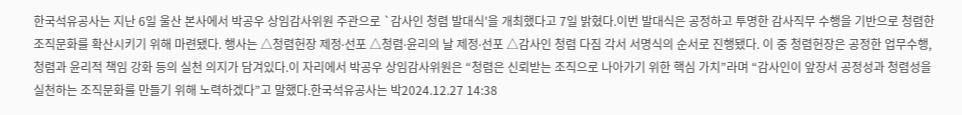한국석유공사는 지난 6일 울산 본사에서 박공우 상임감사위원 주관으로 `감사인 청렴 발대식'을 개최했다고 7일 밝혔다.이번 발대식은 공정하고 투명한 감사직무 수행을 기반으로 청렴한 조직문화를 확산시키기 위해 마련됐다. 행사는 △청렴헌장 제정∙선포 △청렴∙윤리의 날 제정∙선포 △감사인 청렴 다짐 각서 서명식의 순서로 진행됐다. 이 중 청렴헌장은 공정한 업무수행, 청렴과 윤리적 책임 강화 등의 실천 의지가 담겨있다.이 자리에서 박공우 상임감사위원은 “청렴은 신뢰받는 조직으로 나아가기 위한 핵심 가치”라며 “감사인이 앞장서 공정성과 청렴성을 실천하는 조직문화를 만들기 위해 노력하겠다”고 말했다.한국석유공사는 박2024.12.27 14:38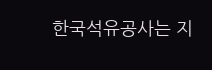한국석유공사는 지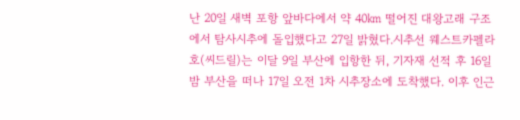난 20일 새벽 포항 앞바다에서 약 40㎞ 떨어진 대왕고래 구조에서 탐사시추에 돌입했다고 27일 밝혔다.시추선 웨스트카펠라호(씨드릴)는 이달 9일 부산에 입항한 뒤, 기자재 선적 후 16일 밤 부산을 떠나 17일 오전 1차 시추장소에 도착했다. 이후 인근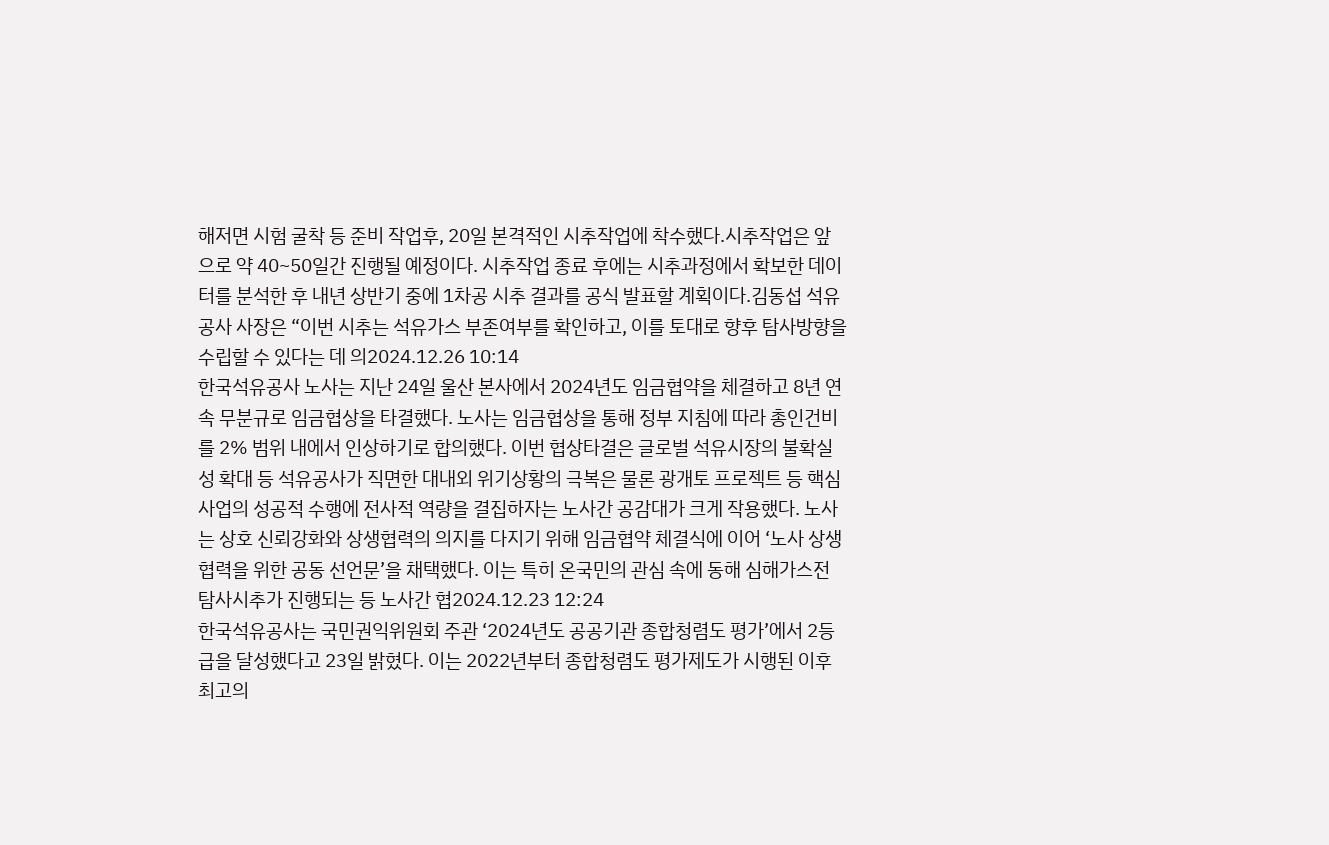해저면 시험 굴착 등 준비 작업후, 20일 본격적인 시추작업에 착수했다.시추작업은 앞으로 약 40~50일간 진행될 예정이다. 시추작업 종료 후에는 시추과정에서 확보한 데이터를 분석한 후 내년 상반기 중에 1차공 시추 결과를 공식 발표할 계획이다.김동섭 석유공사 사장은 “이번 시추는 석유가스 부존여부를 확인하고, 이를 토대로 향후 탐사방향을 수립할 수 있다는 데 의2024.12.26 10:14
한국석유공사 노사는 지난 24일 울산 본사에서 2024년도 임금협약을 체결하고 8년 연속 무분규로 임금협상을 타결했다. 노사는 임금협상을 통해 정부 지침에 따라 총인건비를 2% 범위 내에서 인상하기로 합의했다. 이번 협상타결은 글로벌 석유시장의 불확실성 확대 등 석유공사가 직면한 대내외 위기상황의 극복은 물론 광개토 프로젝트 등 핵심 사업의 성공적 수행에 전사적 역량을 결집하자는 노사간 공감대가 크게 작용했다. 노사는 상호 신뢰강화와 상생협력의 의지를 다지기 위해 임금협약 체결식에 이어 ‘노사 상생협력을 위한 공동 선언문’을 채택했다. 이는 특히 온국민의 관심 속에 동해 심해가스전 탐사시추가 진행되는 등 노사간 협2024.12.23 12:24
한국석유공사는 국민권익위원회 주관 ‘2024년도 공공기관 종합청렴도 평가’에서 2등급을 달성했다고 23일 밝혔다. 이는 2022년부터 종합청렴도 평가제도가 시행된 이후 최고의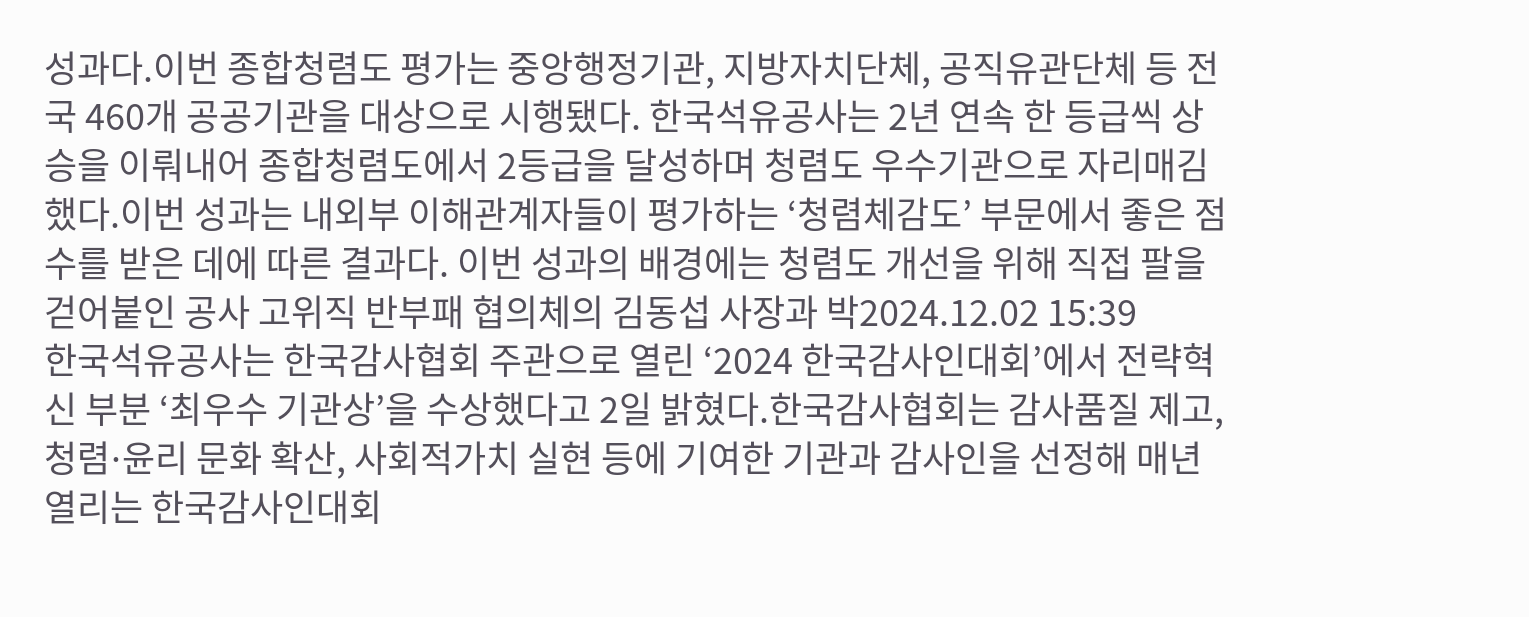성과다.이번 종합청렴도 평가는 중앙행정기관, 지방자치단체, 공직유관단체 등 전국 460개 공공기관을 대상으로 시행됐다. 한국석유공사는 2년 연속 한 등급씩 상승을 이뤄내어 종합청렴도에서 2등급을 달성하며 청렴도 우수기관으로 자리매김했다.이번 성과는 내외부 이해관계자들이 평가하는 ‘청렴체감도’ 부문에서 좋은 점수를 받은 데에 따른 결과다. 이번 성과의 배경에는 청렴도 개선을 위해 직접 팔을 걷어붙인 공사 고위직 반부패 협의체의 김동섭 사장과 박2024.12.02 15:39
한국석유공사는 한국감사협회 주관으로 열린 ‘2024 한국감사인대회’에서 전략혁신 부분 ‘최우수 기관상’을 수상했다고 2일 밝혔다.한국감사협회는 감사품질 제고, 청렴∙윤리 문화 확산, 사회적가치 실현 등에 기여한 기관과 감사인을 선정해 매년 열리는 한국감사인대회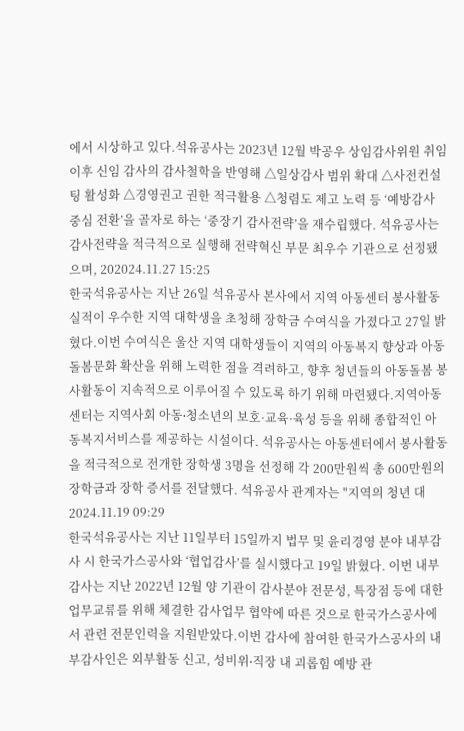에서 시상하고 있다.석유공사는 2023년 12월 박공우 상임감사위원 취임 이후 신임 감사의 감사철학을 반영해 △일상감사 범위 확대 △사전컨설팅 활성화 △경영권고 권한 적극활용 △청렴도 제고 노력 등 ‘예방감사 중심 전환’을 골자로 하는 ‘중장기 감사전략’을 재수립했다. 석유공사는 감사전략을 적극적으로 실행해 전략혁신 부문 최우수 기관으로 선정됐으며, 202024.11.27 15:25
한국석유공사는 지난 26일 석유공사 본사에서 지역 아동센터 봉사활동 실적이 우수한 지역 대학생을 초청해 장학금 수여식을 가졌다고 27일 밝혔다.이번 수여식은 울산 지역 대학생들이 지역의 아동복지 향상과 아동돌봄문화 확산을 위해 노력한 점을 격려하고, 향후 청년들의 아동돌봄 봉사활동이 지속적으로 이루어질 수 있도록 하기 위해 마련됐다.지역아동센터는 지역사회 아동∙청소년의 보호·교육·육성 등을 위해 종합적인 아동복지서비스를 제공하는 시설이다. 석유공사는 아동센터에서 봉사활동을 적극적으로 전개한 장학생 3명을 선정해 각 200만원씩 총 600만원의 장학금과 장학 증서를 전달했다. 석유공사 관계자는 "지역의 청년 대2024.11.19 09:29
한국석유공사는 지난 11일부터 15일까지 법무 및 윤리경영 분야 내부감사 시 한국가스공사와 ‘협업감사’를 실시했다고 19일 밝혔다. 이번 내부감사는 지난 2022년 12월 양 기관이 감사분야 전문성, 특장점 등에 대한 업무교류를 위해 체결한 감사업무 협약에 따른 것으로 한국가스공사에서 관련 전문인력을 지원받았다.이번 감사에 참여한 한국가스공사의 내부감사인은 외부활동 신고, 성비위∙직장 내 괴롭힘 예방 관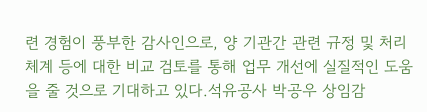련 경험이 풍부한 감사인으로, 양 기관간 관련 규정 및 처리 체계 등에 대한 비교 검토를 통해 업무 개선에 실질적인 도움을 줄 것으로 기대하고 있다.석유공사 박공우 상임감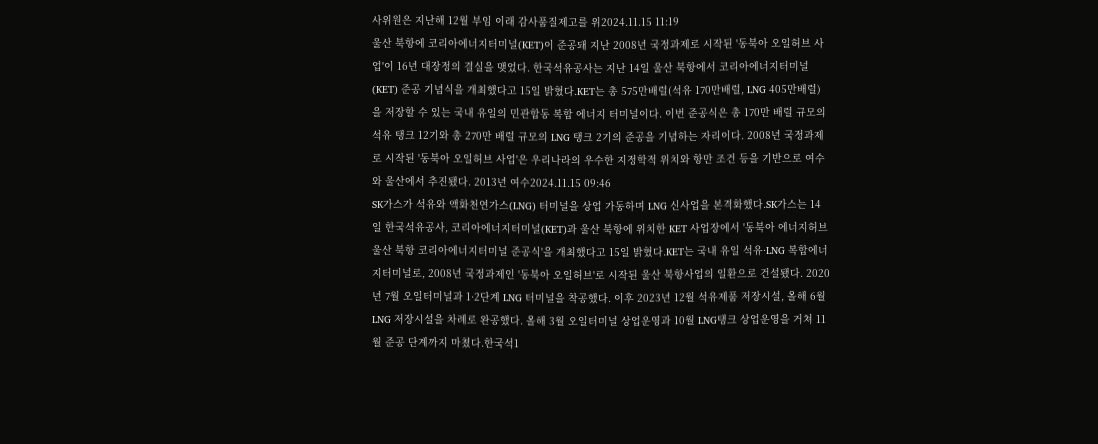사위원은 지난해 12월 부임 이래 감사품질제고를 위2024.11.15 11:19
울산 북항에 코리아에너지터미널(KET)이 준공돼 지난 2008년 국정과제로 시작된 '동북아 오일허브 사업'이 16년 대장정의 결실을 맺었다. 한국석유공사는 지난 14일 울산 북항에서 코리아에너지터미널(KET) 준공 기념식을 개최했다고 15일 밝혔다.KET는 총 575만배럴(석유 170만배럴, LNG 405만배럴)을 저장할 수 있는 국내 유일의 민관합동 복합 에너지 터미널이다. 이번 준공식은 총 170만 배럴 규모의 석유 탱크 12기와 총 270만 배럴 규모의 LNG 탱크 2기의 준공을 기념하는 자리이다. 2008년 국정과제로 시작된 '동북아 오일허브 사업'은 우리나라의 우수한 지정학적 위치와 항만 조건 등을 기반으로 여수와 울산에서 추진됐다. 2013년 여수2024.11.15 09:46
SK가스가 석유와 액화천연가스(LNG) 터미널을 상업 가동하며 LNG 신사업을 본격화했다.SK가스는 14일 한국석유공사, 코리아에너지터미널(KET)과 울산 북항에 위치한 KET 사업장에서 '동북아 에너지허브 울산 북항 코리아에너지터미널 준공식'을 개최했다고 15일 밝혔다.KET는 국내 유일 석유·LNG 복합에너지터미널로, 2008년 국정과제인 '동북아 오일허브'로 시작된 울산 북항사업의 일환으로 건설됐다. 2020년 7월 오일터미널과 1·2단계 LNG 터미널을 착공했다. 이후 2023년 12월 석유제품 저장시설, 올해 6월 LNG 저장시설을 차례로 완공했다. 올해 3월 오일터미널 상업운영과 10월 LNG탱크 상업운영을 거쳐 11월 준공 단계까지 마쳤다.한국석1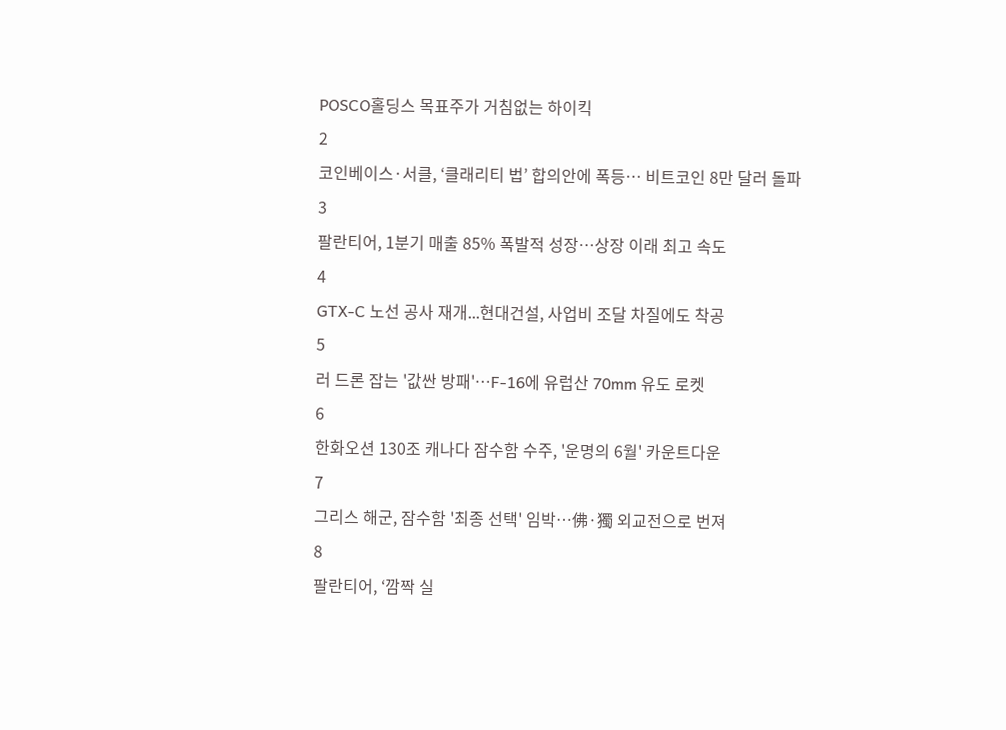POSCO홀딩스 목표주가 거침없는 하이킥
2
코인베이스·서클, ‘클래리티 법’ 합의안에 폭등… 비트코인 8만 달러 돌파
3
팔란티어, 1분기 매출 85% 폭발적 성장…상장 이래 최고 속도
4
GTX-C 노선 공사 재개...현대건설, 사업비 조달 차질에도 착공
5
러 드론 잡는 '값싼 방패'…F-16에 유럽산 70mm 유도 로켓
6
한화오션 130조 캐나다 잠수함 수주, '운명의 6월' 카운트다운
7
그리스 해군, 잠수함 '최종 선택' 임박…佛·獨 외교전으로 번져
8
팔란티어, ‘깜짝 실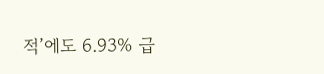적’에도 6.93% 급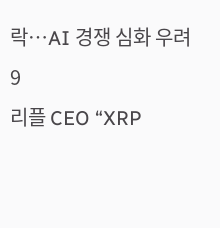락…AI 경쟁 심화 우려
9
리플 CEO “XRP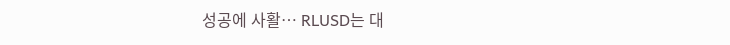성공에 사활… RLUSD는 대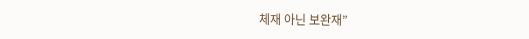체재 아닌 보완재”